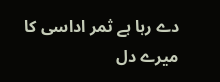دے رہا ہے ثمر اداسی کا
میرے دل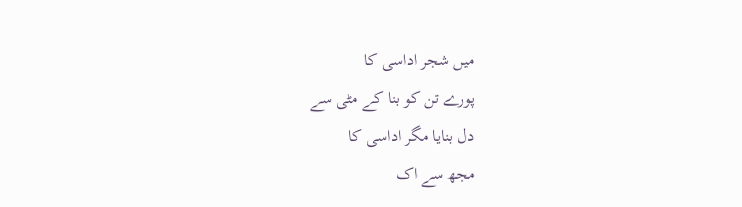میں شجر اداسی کا
پورے تن کو بنا کے مٹی سے
دل بنایا مگر اداسی کا
مجھ سے اک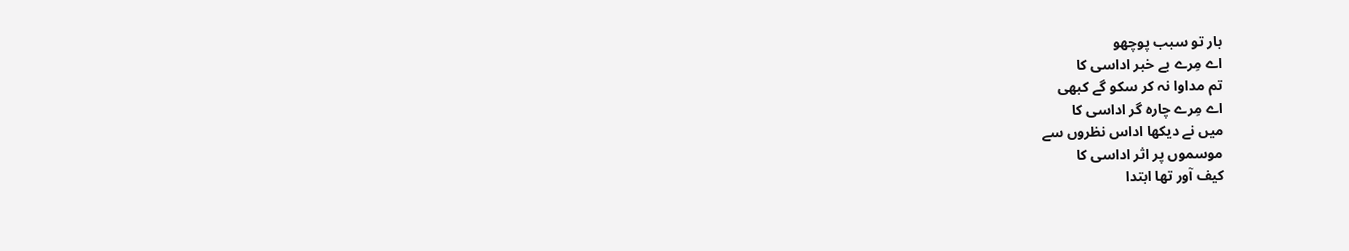بار تو سبب پوچھو
اے مِرے بے خبر اداسی کا
تم مداوا نہ کر سکو گے کبھی
اے مِرے چارہ گر اداسی کا
میں نے دیکھا اداس نظروں سے
موسموں پر اثر اداسی کا
کیف آور تھا ابتدا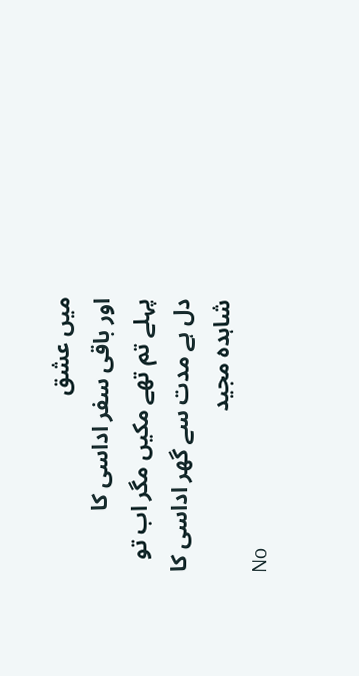میں عشق
اور باقی سفر اداسی کا
پہلے تم تھے مکیں مگر اب تو
دل ہے مدت سے گھر اداسی کا
شاہدہ مجید
No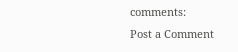comments:
Post a Comment